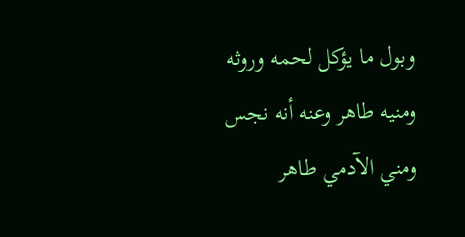وبول ما يؤكل لحمه وروثه ومنيه طاهر وعنه أنه نجس ومني الآدمي طاهر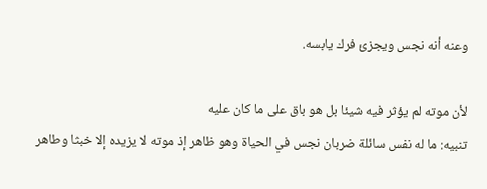وعنه أنه نجس ويجزئ فرك يابسه.

لأن موته لم يؤثر فيه شيئا بل هو باق على ما كان عليه
تنبيه: ما له نفس سائلة ضربان نجس في الحياة وهو ظاهر إذ موته لا يزيده إلا خبثا وطاهر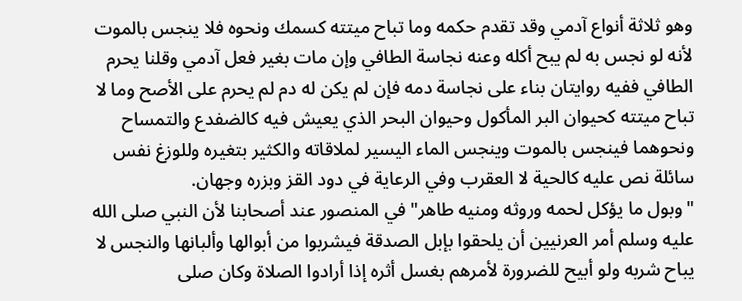وهو ثلاثة أنواع آدمي وقد تقدم حكمه وما تباح ميتته كسمك ونحوه فلا ينجس بالموت لأنه لو نجس به لم يبح أكله وعنه نجاسة الطافي وإن مات بغير فعل آدمي وقلنا يحرم الطافي ففيه روايتان بناء على نجاسة دمه فإن لم يكن له دم لم يحرم على الأصح وما لا تباح ميتته كحيوان البر المأكول وحيوان البحر الذي يعيش فيه كالضفدع والتمساح ونحوهما فينجس بالموت وينجس الماء اليسير لملاقاته والكثير بتغيره وللوزغ نفس سائلة نص عليه كالحية لا العقرب وفي الرعاية في دود القز وبزره وجهان.
"وبول ما يؤكل لحمه وروثه ومنيه طاهر"في المنصور عند أصحابنا لأن النبي صلى الله عليه وسلم أمر العرنيين أن يلحقوا بإبل الصدقة فيشربوا من أبوالها وألبانها والنجس لا يباح شربه ولو أبيح للضرورة لأمرهم بغسل أثره إذا أرادوا الصلاة وكان صلى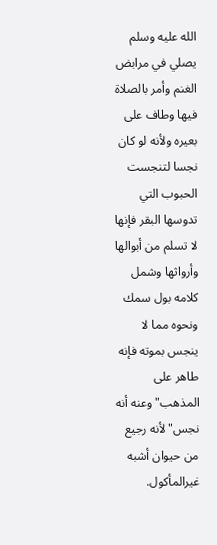الله عليه وسلم يصلي في مرابض الغنم وأمر بالصلاة فيها وطاف على بعيره ولأنه لو كان نجسا لتنجست الحبوب التي تدوسها البقر فإنها لا تسلم من أبوالها وأرواثها وشمل كلامه بول سمك ونحوه مما لا ينجس بموته فإنه طاهر على المذهب"وعنه أنه نجس"لأنه رجيع من حيوان أشبه غيرالمأكول.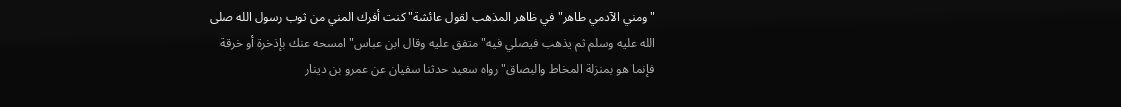"ومني الآدمي طاهر"في ظاهر المذهب لقول عائشة"كنت أفرك المني من ثوب رسول الله صلى الله عليه وسلم ثم يذهب فيصلي فيه"متفق عليه وقال ابن عباس"امسحه عنك بإذخرة أو خرقة فإنما هو بمنزلة المخاط والبصاق"رواه سعيد حدثنا سفيان عن عمرو بن دينار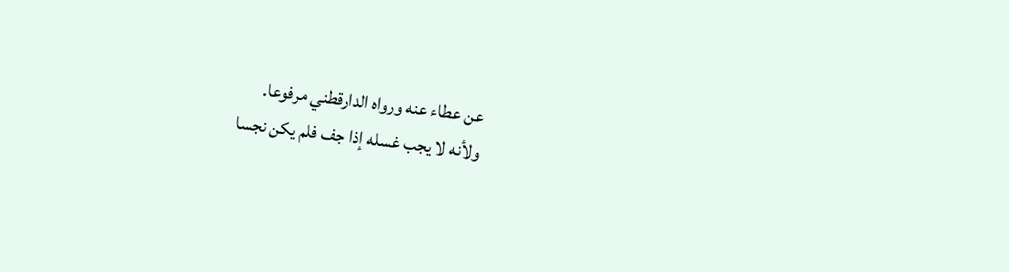عن عطاء عنه ورواه الدارقطني مرفوعا.
ولأنه لا يجب غسله إذا جف فلم يكن نجسا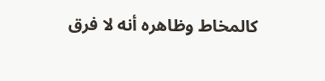كالمخاط وظاهره أنه لا فرق